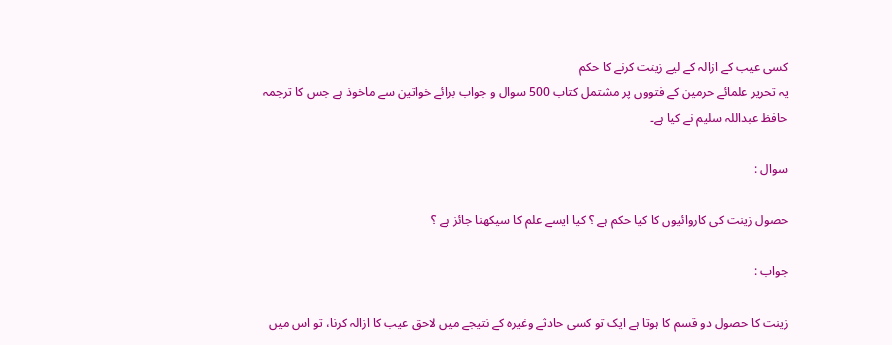کسی عیب کے ازالہ کے لیے زینت کرنے کا حکم
یہ تحریر علمائے حرمین کے فتووں پر مشتمل کتاب 500 سوال و جواب برائے خواتین سے ماخوذ ہے جس کا ترجمہ حافظ عبداللہ سلیم نے کیا ہے۔

سوال :

حصول زینت کی کاروائیوں کا کیا حکم ہے ؟ کیا ایسے علم کا سیکھنا جائز ہے ؟

جواب :

زینت کا حصول دو قسم کا ہوتا ہے ایک تو کسی حادثے وغیرہ کے نتیجے میں لاحق عیب کا ازالہ کرنا، تو اس میں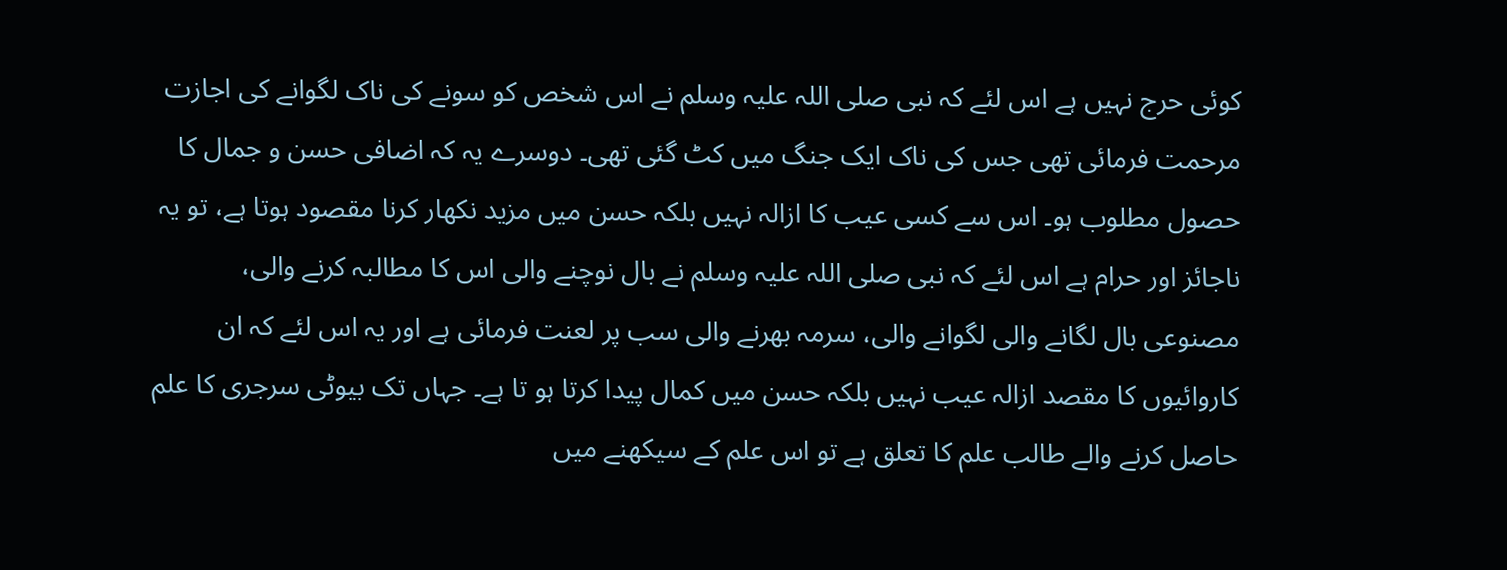کوئی حرج نہیں ہے اس لئے کہ نبی صلی اللہ علیہ وسلم نے اس شخص کو سونے کی ناک لگوانے کی اجازت مرحمت فرمائی تھی جس کی ناک ایک جنگ میں کٹ گئی تھی۔ دوسرے یہ کہ اضافی حسن و جمال کا حصول مطلوب ہو۔ اس سے کسی عیب کا ازالہ نہیں بلکہ حسن میں مزید نکھار کرنا مقصود ہوتا ہے، تو یہ ناجائز اور حرام ہے اس لئے کہ نبی صلی اللہ علیہ وسلم نے بال نوچنے والی اس کا مطالبہ کرنے والی، مصنوعی بال لگانے والی لگوانے والی، سرمہ بھرنے والی سب پر لعنت فرمائی ہے اور یہ اس لئے کہ ان کاروائیوں کا مقصد ازالہ عیب نہیں بلکہ حسن میں کمال پیدا کرتا ہو تا ہے۔ جہاں تک بیوٹی سرجری کا علم حاصل کرنے والے طالب علم کا تعلق ہے تو اس علم کے سیکھنے میں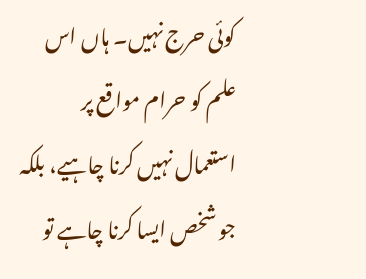کوئی حرج نہیں۔ ہاں اس علم کو حرام مواقع پر استعمال نہیں کرنا چاہیے، بلکہ جو شخص ایسا کرنا چاہے تو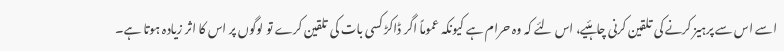اسے اس سے پرہیز کرنے کی تلقین کرنی چاہئیے، اس لئے کہ وہ حرام ہے کیونکہ عموماً اگر ڈاکڑ کسی بات کی تلقین کرے تو لوگوں پر اس کا اثر زیادہ ہوتا ہے۔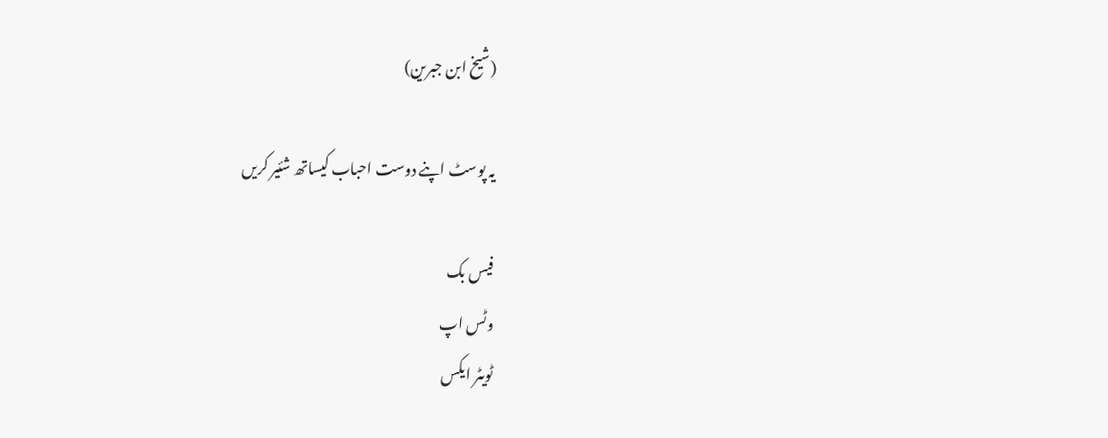(شیخ ابن جبرین)

یہ پوسٹ اپنے دوست احباب کیساتھ شئیر کریں

فیس بک
وٹس اپ
ٹویٹر ایکس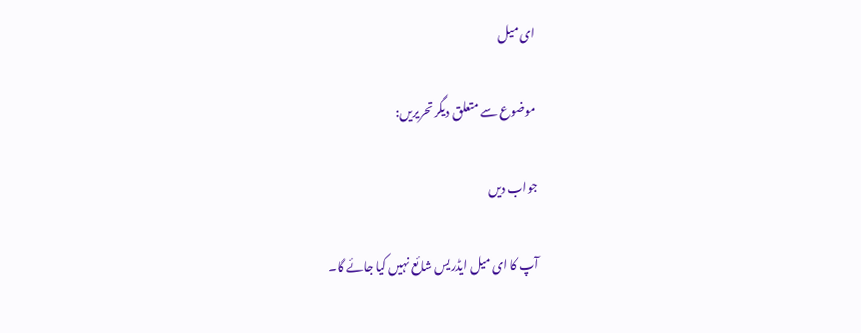ای میل

موضوع سے متعلق دیگر تحریریں:

جواب دیں

آپ کا ای میل ایڈریس شائع نہیں کیا جائے گا۔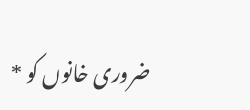ضروری خانوں کو *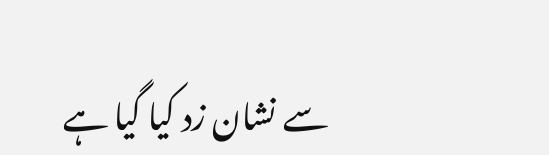سے نشان زد کیا گیا ہے